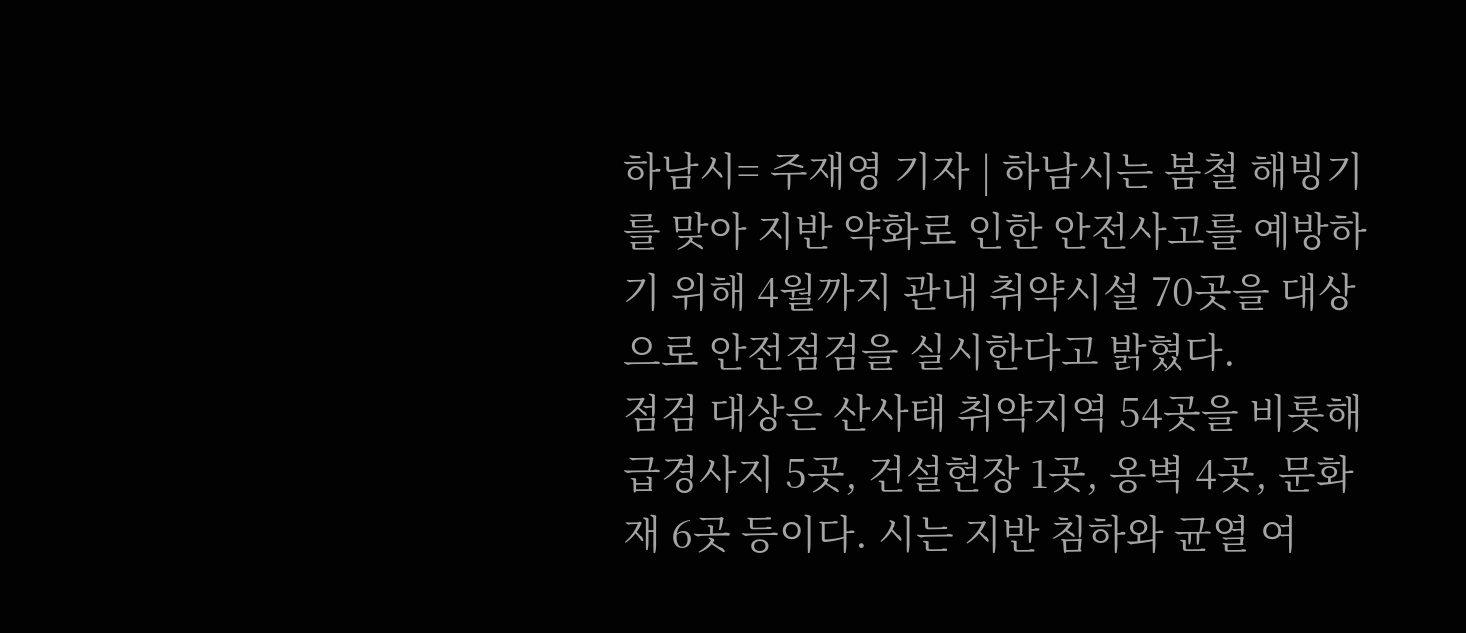하남시= 주재영 기자 | 하남시는 봄철 해빙기를 맞아 지반 약화로 인한 안전사고를 예방하기 위해 4월까지 관내 취약시설 70곳을 대상으로 안전점검을 실시한다고 밝혔다.
점검 대상은 산사태 취약지역 54곳을 비롯해 급경사지 5곳, 건설현장 1곳, 옹벽 4곳, 문화재 6곳 등이다. 시는 지반 침하와 균열 여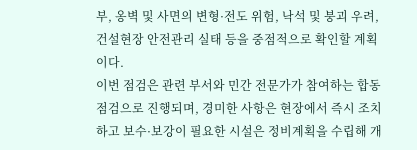부, 옹벽 및 사면의 변형·전도 위험, 낙석 및 붕괴 우려, 건설현장 안전관리 실태 등을 중점적으로 확인할 계획이다.
이번 점검은 관련 부서와 민간 전문가가 참여하는 합동점검으로 진행되며, 경미한 사항은 현장에서 즉시 조치하고 보수·보강이 필요한 시설은 정비계획을 수립해 개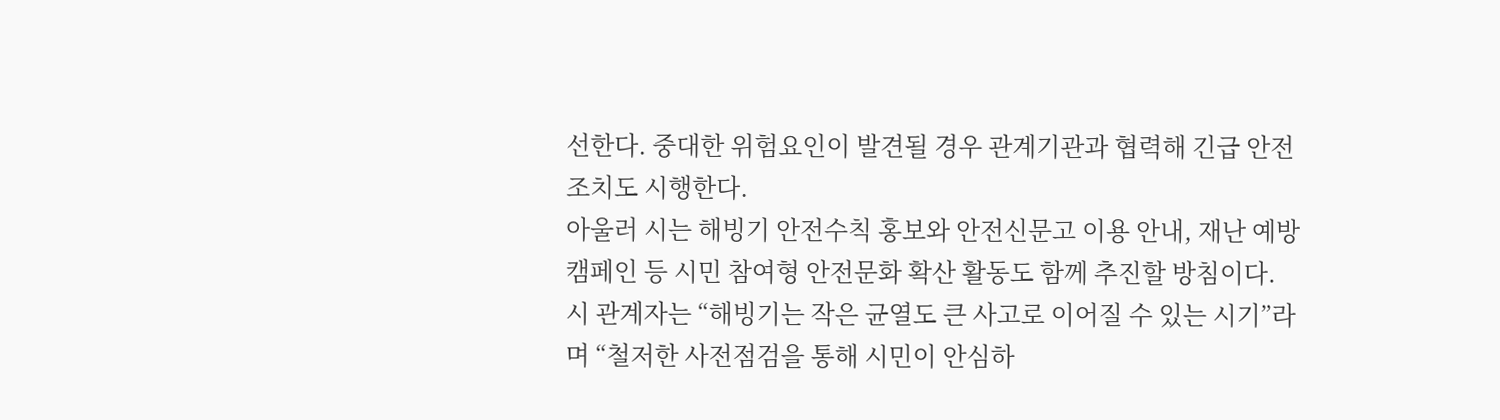선한다. 중대한 위험요인이 발견될 경우 관계기관과 협력해 긴급 안전조치도 시행한다.
아울러 시는 해빙기 안전수칙 홍보와 안전신문고 이용 안내, 재난 예방 캠페인 등 시민 참여형 안전문화 확산 활동도 함께 추진할 방침이다.
시 관계자는 “해빙기는 작은 균열도 큰 사고로 이어질 수 있는 시기”라며 “철저한 사전점검을 통해 시민이 안심하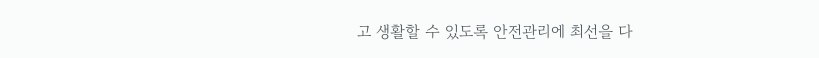고 생활할 수 있도록 안전관리에 최선을 다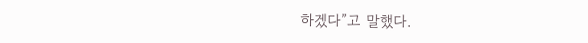하겠다”고 말했다.